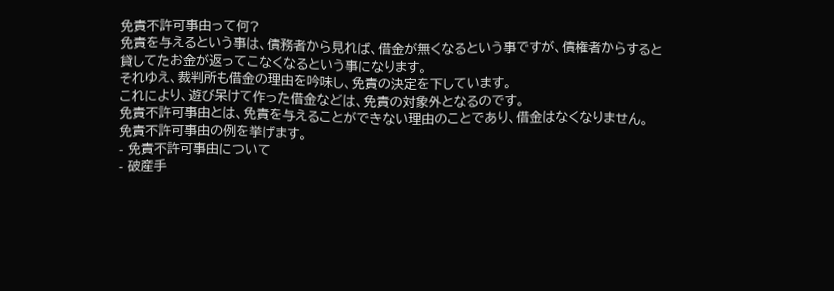免責不許可事由って何?
免責を与えるという事は、債務者から見れば、借金が無くなるという事ですが、債権者からすると貸してたお金が返ってこなくなるという事になります。
それゆえ、裁判所も借金の理由を吟味し、免責の決定を下しています。
これにより、遊び呆けて作った借金などは、免責の対象外となるのです。
免責不許可事由とは、免責を与えることができない理由のことであり、借金はなくなりません。
免責不許可事由の例を挙げます。
- 免責不許可事由について
- 破産手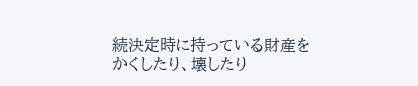続決定時に持っている財産をかくしたり、壊したり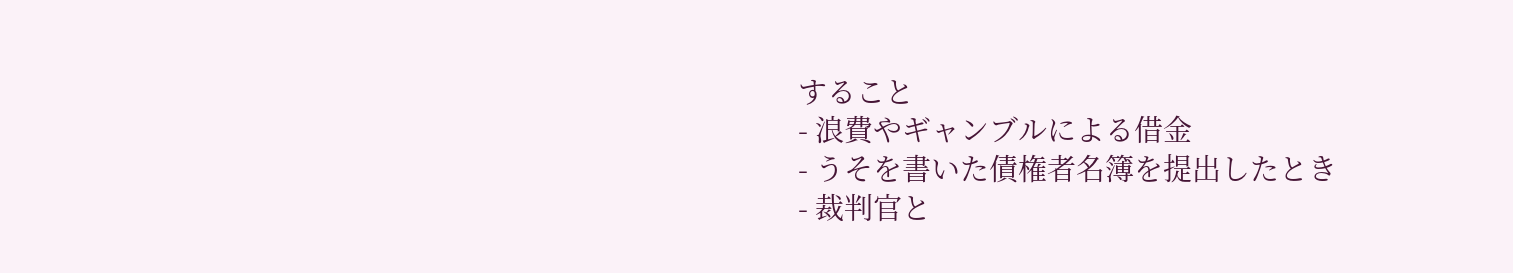すること
- 浪費やギャンブルによる借金
- うそを書いた債権者名簿を提出したとき
- 裁判官と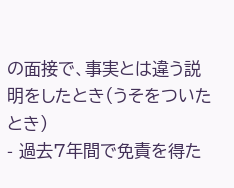の面接で、事実とは違う説明をしたとき(うそをついたとき)
- 過去7年間で免責を得た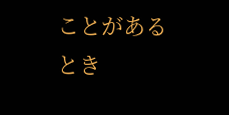ことがあるとき